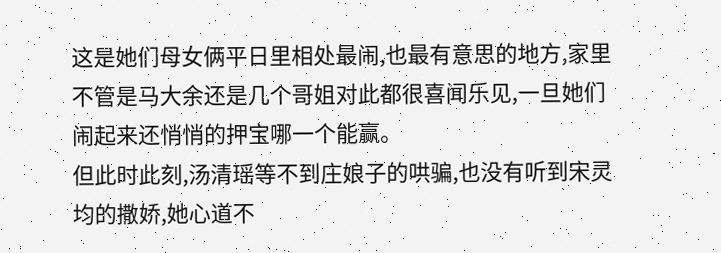这是她们母女俩平日里相处最闹,也最有意思的地方,家里不管是马大余还是几个哥姐对此都很喜闻乐见,一旦她们闹起来还悄悄的押宝哪一个能赢。
但此时此刻,汤清瑶等不到庄娘子的哄骗,也没有听到宋灵均的撒娇,她心道不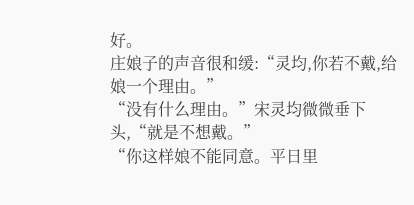好。
庄娘子的声音很和缓:“灵均,你若不戴,给娘一个理由。”
“没有什么理由。”宋灵均微微垂下头,“就是不想戴。”
“你这样娘不能同意。平日里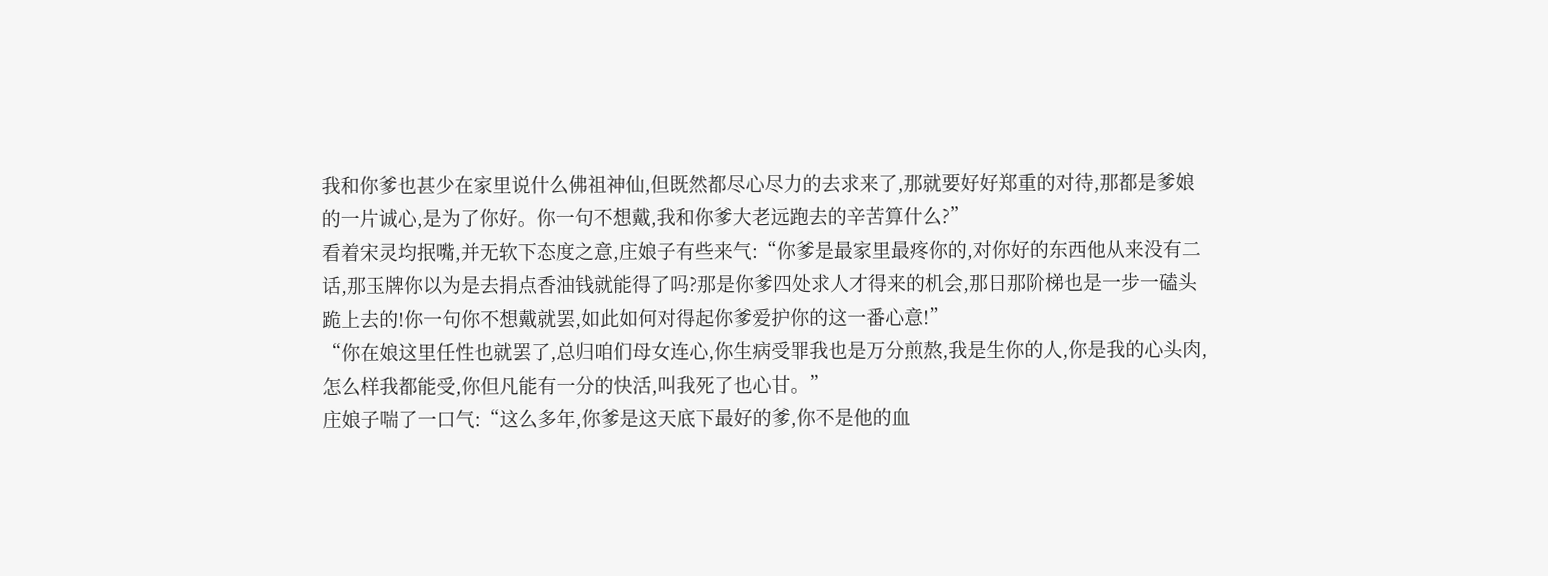我和你爹也甚少在家里说什么佛祖神仙,但既然都尽心尽力的去求来了,那就要好好郑重的对待,那都是爹娘的一片诚心,是为了你好。你一句不想戴,我和你爹大老远跑去的辛苦算什么?”
看着宋灵均抿嘴,并无软下态度之意,庄娘子有些来气:“你爹是最家里最疼你的,对你好的东西他从来没有二话,那玉牌你以为是去捐点香油钱就能得了吗?那是你爹四处求人才得来的机会,那日那阶梯也是一步一磕头跪上去的!你一句你不想戴就罢,如此如何对得起你爹爱护你的这一番心意!”
“你在娘这里任性也就罢了,总归咱们母女连心,你生病受罪我也是万分煎熬,我是生你的人,你是我的心头肉,怎么样我都能受,你但凡能有一分的快活,叫我死了也心甘。”
庄娘子喘了一口气:“这么多年,你爹是这天底下最好的爹,你不是他的血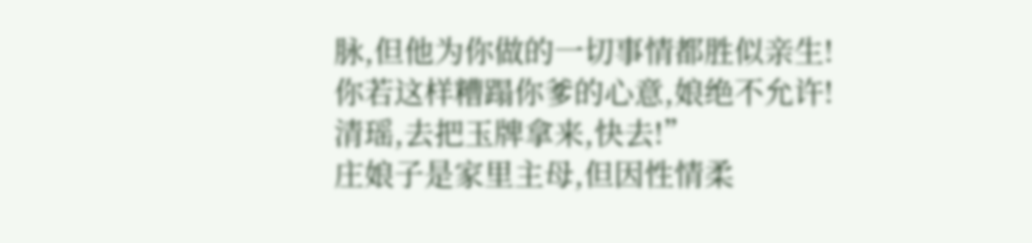脉,但他为你做的一切事情都胜似亲生!你若这样糟蹋你爹的心意,娘绝不允许!清瑶,去把玉牌拿来,快去!”
庄娘子是家里主母,但因性情柔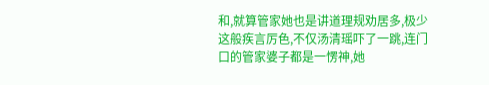和,就算管家她也是讲道理规劝居多,极少这般疾言厉色,不仅汤清瑶吓了一跳,连门口的管家婆子都是一愣神,她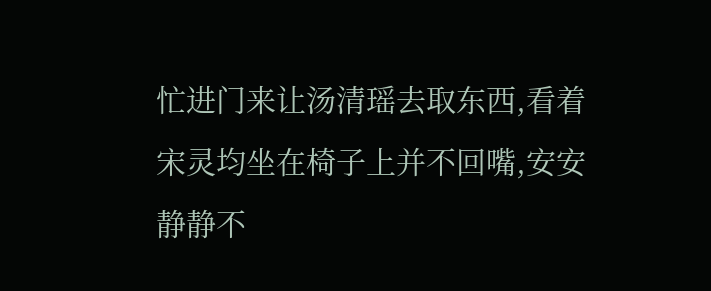忙进门来让汤清瑶去取东西,看着宋灵均坐在椅子上并不回嘴,安安静静不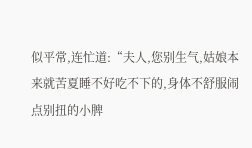似平常,连忙道:“夫人,您别生气,姑娘本来就苦夏睡不好吃不下的,身体不舒服闹点别扭的小脾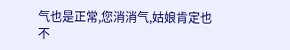气也是正常,您消消气,姑娘肯定也不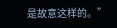是故意这样的。”